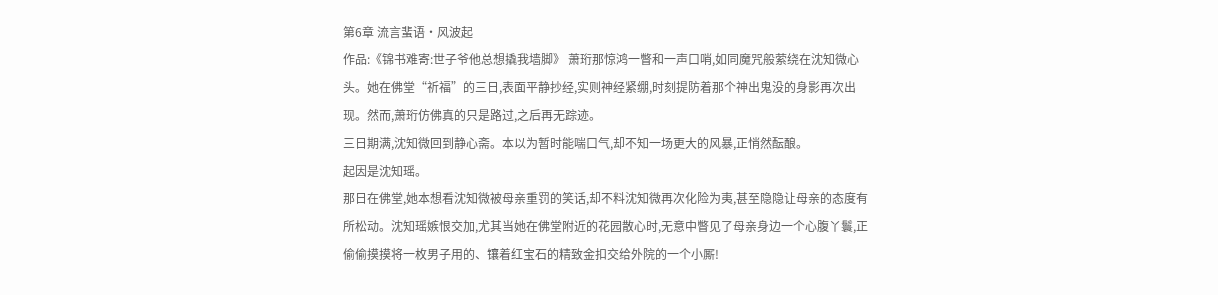第6章 流言蜚语·风波起
作品:《锦书难寄:世子爷他总想撬我墙脚》 萧珩那惊鸿一瞥和一声口哨,如同魔咒般萦绕在沈知微心头。她在佛堂“祈福”的三日,表面平静抄经,实则神经紧绷,时刻提防着那个神出鬼没的身影再次出现。然而,萧珩仿佛真的只是路过,之后再无踪迹。
三日期满,沈知微回到静心斋。本以为暂时能喘口气,却不知一场更大的风暴,正悄然酝酿。
起因是沈知瑶。
那日在佛堂,她本想看沈知微被母亲重罚的笑话,却不料沈知微再次化险为夷,甚至隐隐让母亲的态度有所松动。沈知瑶嫉恨交加,尤其当她在佛堂附近的花园散心时,无意中瞥见了母亲身边一个心腹丫鬟,正偷偷摸摸将一枚男子用的、镶着红宝石的精致金扣交给外院的一个小厮!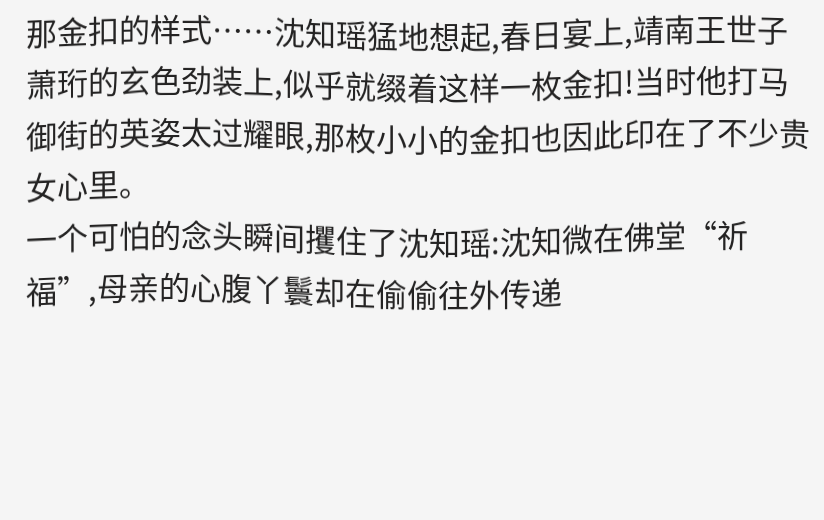那金扣的样式……沈知瑶猛地想起,春日宴上,靖南王世子萧珩的玄色劲装上,似乎就缀着这样一枚金扣!当时他打马御街的英姿太过耀眼,那枚小小的金扣也因此印在了不少贵女心里。
一个可怕的念头瞬间攫住了沈知瑶:沈知微在佛堂“祈福”,母亲的心腹丫鬟却在偷偷往外传递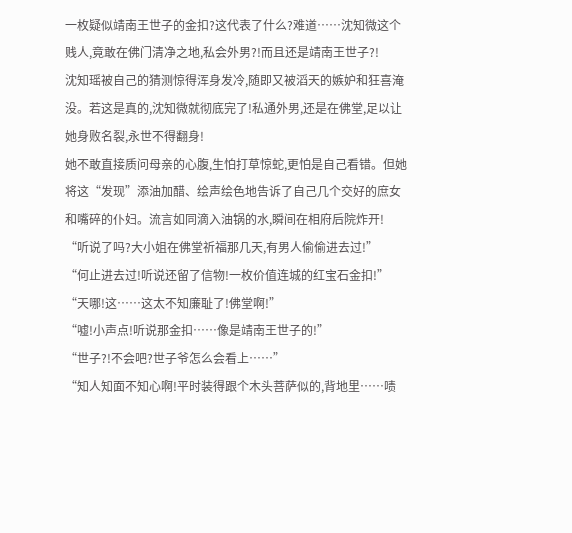一枚疑似靖南王世子的金扣?这代表了什么?难道……沈知微这个贱人,竟敢在佛门清净之地,私会外男?!而且还是靖南王世子?!
沈知瑶被自己的猜测惊得浑身发冷,随即又被滔天的嫉妒和狂喜淹没。若这是真的,沈知微就彻底完了!私通外男,还是在佛堂,足以让她身败名裂,永世不得翻身!
她不敢直接质问母亲的心腹,生怕打草惊蛇,更怕是自己看错。但她将这“发现”添油加醋、绘声绘色地告诉了自己几个交好的庶女和嘴碎的仆妇。流言如同滴入油锅的水,瞬间在相府后院炸开!
“听说了吗?大小姐在佛堂祈福那几天,有男人偷偷进去过!”
“何止进去过!听说还留了信物!一枚价值连城的红宝石金扣!”
“天哪!这……这太不知廉耻了!佛堂啊!”
“嘘!小声点!听说那金扣……像是靖南王世子的!”
“世子?!不会吧?世子爷怎么会看上……”
“知人知面不知心啊!平时装得跟个木头菩萨似的,背地里……啧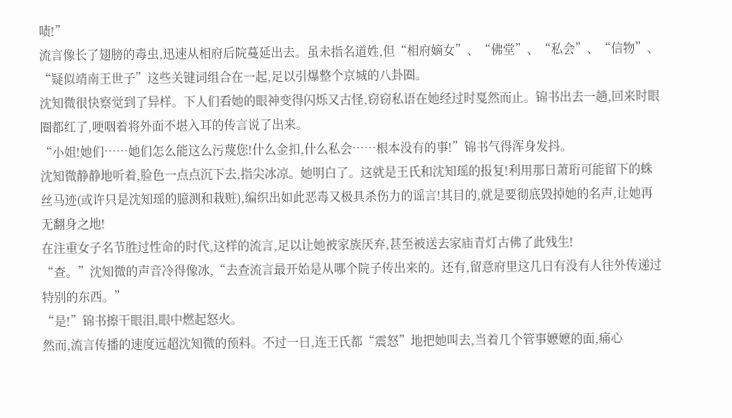啧!”
流言像长了翅膀的毒虫,迅速从相府后院蔓延出去。虽未指名道姓,但“相府嫡女”、“佛堂”、“私会”、“信物”、“疑似靖南王世子”这些关键词组合在一起,足以引爆整个京城的八卦圈。
沈知微很快察觉到了异样。下人们看她的眼神变得闪烁又古怪,窃窃私语在她经过时戛然而止。锦书出去一趟,回来时眼圈都红了,哽咽着将外面不堪入耳的传言说了出来。
“小姐!她们……她们怎么能这么污蔑您!什么金扣,什么私会……根本没有的事!”锦书气得浑身发抖。
沈知微静静地听着,脸色一点点沉下去,指尖冰凉。她明白了。这就是王氏和沈知瑶的报复!利用那日萧珩可能留下的蛛丝马迹(或许只是沈知瑶的臆测和栽赃),编织出如此恶毒又极具杀伤力的谣言!其目的,就是要彻底毁掉她的名声,让她再无翻身之地!
在注重女子名节胜过性命的时代,这样的流言,足以让她被家族厌弃,甚至被送去家庙青灯古佛了此残生!
“查。”沈知微的声音冷得像冰,“去查流言最开始是从哪个院子传出来的。还有,留意府里这几日有没有人往外传递过特别的东西。”
“是!”锦书擦干眼泪,眼中燃起怒火。
然而,流言传播的速度远超沈知微的预料。不过一日,连王氏都“震怒”地把她叫去,当着几个管事嬷嬷的面,痛心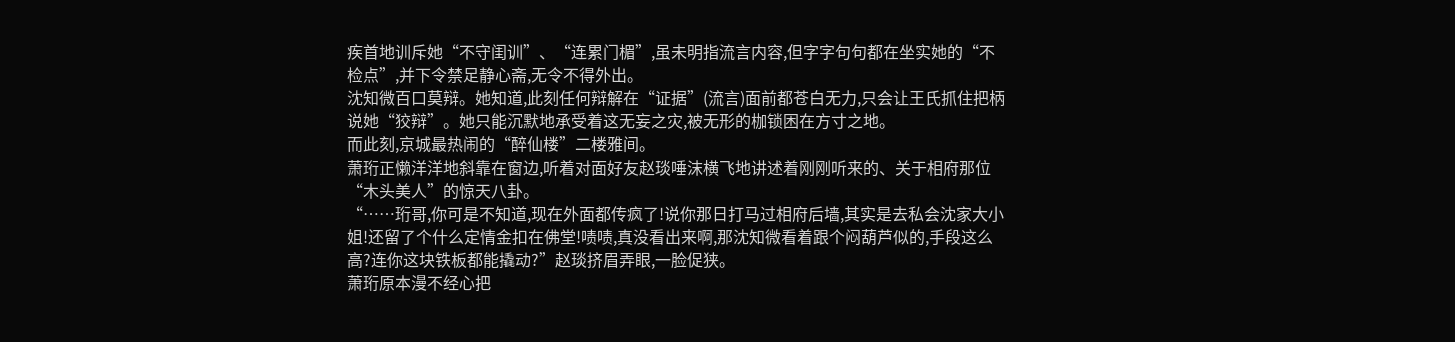疾首地训斥她“不守闺训”、“连累门楣”,虽未明指流言内容,但字字句句都在坐实她的“不检点”,并下令禁足静心斋,无令不得外出。
沈知微百口莫辩。她知道,此刻任何辩解在“证据”(流言)面前都苍白无力,只会让王氏抓住把柄说她“狡辩”。她只能沉默地承受着这无妄之灾,被无形的枷锁困在方寸之地。
而此刻,京城最热闹的“醉仙楼”二楼雅间。
萧珩正懒洋洋地斜靠在窗边,听着对面好友赵琰唾沫横飞地讲述着刚刚听来的、关于相府那位“木头美人”的惊天八卦。
“……珩哥,你可是不知道,现在外面都传疯了!说你那日打马过相府后墙,其实是去私会沈家大小姐!还留了个什么定情金扣在佛堂!啧啧,真没看出来啊,那沈知微看着跟个闷葫芦似的,手段这么高?连你这块铁板都能撬动?”赵琰挤眉弄眼,一脸促狭。
萧珩原本漫不经心把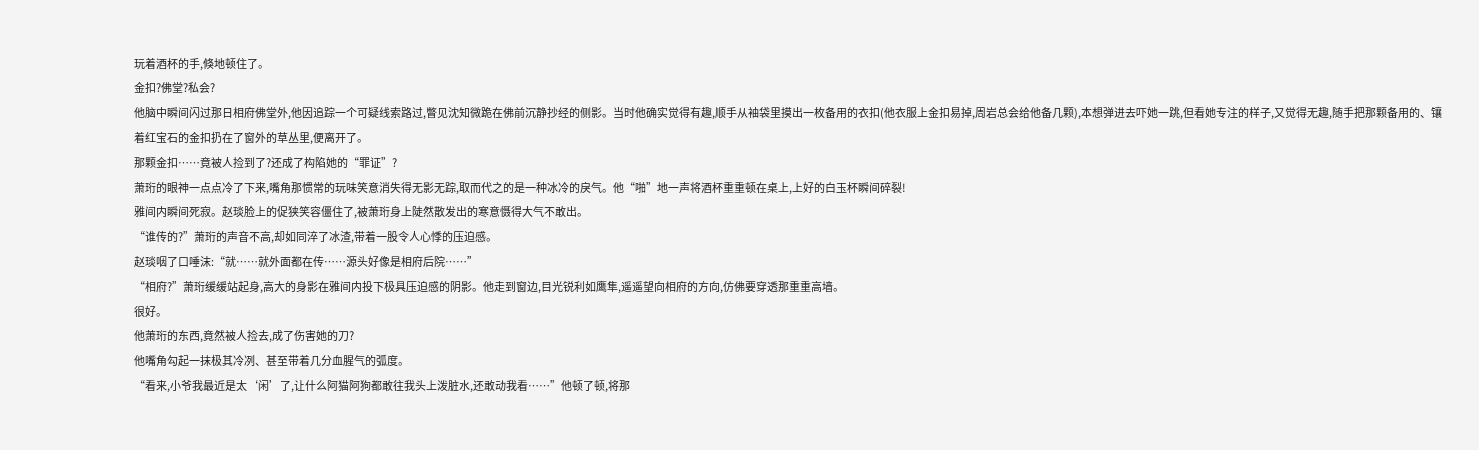玩着酒杯的手,倏地顿住了。
金扣?佛堂?私会?
他脑中瞬间闪过那日相府佛堂外,他因追踪一个可疑线索路过,瞥见沈知微跪在佛前沉静抄经的侧影。当时他确实觉得有趣,顺手从袖袋里摸出一枚备用的衣扣(他衣服上金扣易掉,周岩总会给他备几颗),本想弹进去吓她一跳,但看她专注的样子,又觉得无趣,随手把那颗备用的、镶着红宝石的金扣扔在了窗外的草丛里,便离开了。
那颗金扣……竟被人捡到了?还成了构陷她的“罪证”?
萧珩的眼神一点点冷了下来,嘴角那惯常的玩味笑意消失得无影无踪,取而代之的是一种冰冷的戾气。他“啪”地一声将酒杯重重顿在桌上,上好的白玉杯瞬间碎裂!
雅间内瞬间死寂。赵琰脸上的促狭笑容僵住了,被萧珩身上陡然散发出的寒意慑得大气不敢出。
“谁传的?”萧珩的声音不高,却如同淬了冰渣,带着一股令人心悸的压迫感。
赵琰咽了口唾沫:“就……就外面都在传……源头好像是相府后院……”
“相府?”萧珩缓缓站起身,高大的身影在雅间内投下极具压迫感的阴影。他走到窗边,目光锐利如鹰隼,遥遥望向相府的方向,仿佛要穿透那重重高墙。
很好。
他萧珩的东西,竟然被人捡去,成了伤害她的刀?
他嘴角勾起一抹极其冷冽、甚至带着几分血腥气的弧度。
“看来,小爷我最近是太‘闲’了,让什么阿猫阿狗都敢往我头上泼脏水,还敢动我看……”他顿了顿,将那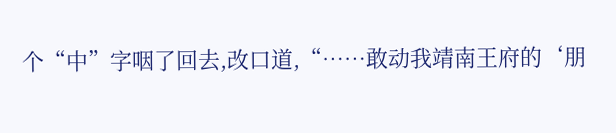个“中”字咽了回去,改口道,“……敢动我靖南王府的‘朋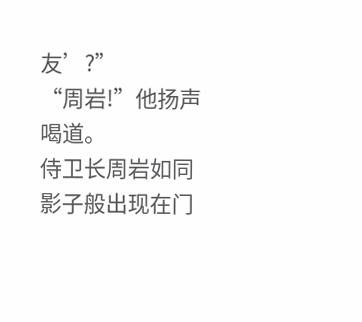友’?”
“周岩!”他扬声喝道。
侍卫长周岩如同影子般出现在门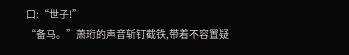口:“世子!”
“备马。”萧珩的声音斩钉截铁,带着不容置疑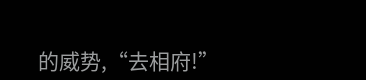的威势,“去相府!”